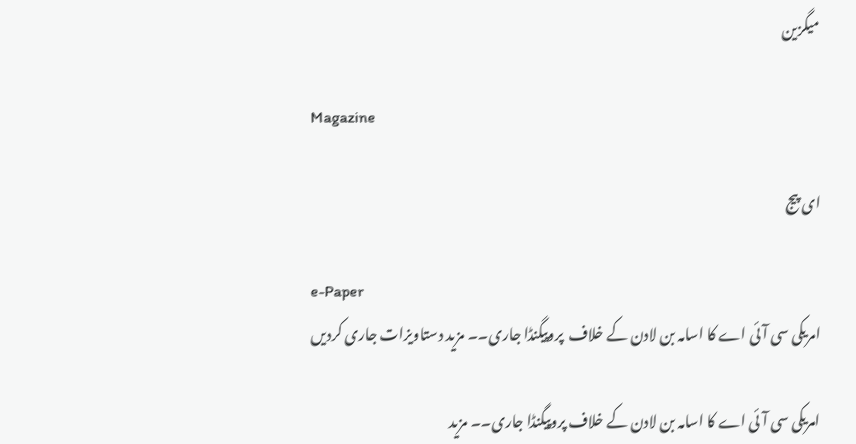میگزین

Magazine

ای پیج

e-Paper
امریکی سی آئی اے کا اسامہ بن لادن کے خلاف  پروپیگنڈا جاری۔۔ مزید دستاویزات جاری کردیں

امریکی سی آئی اے کا اسامہ بن لادن کے خلاف پروپیگنڈا جاری۔۔ مزید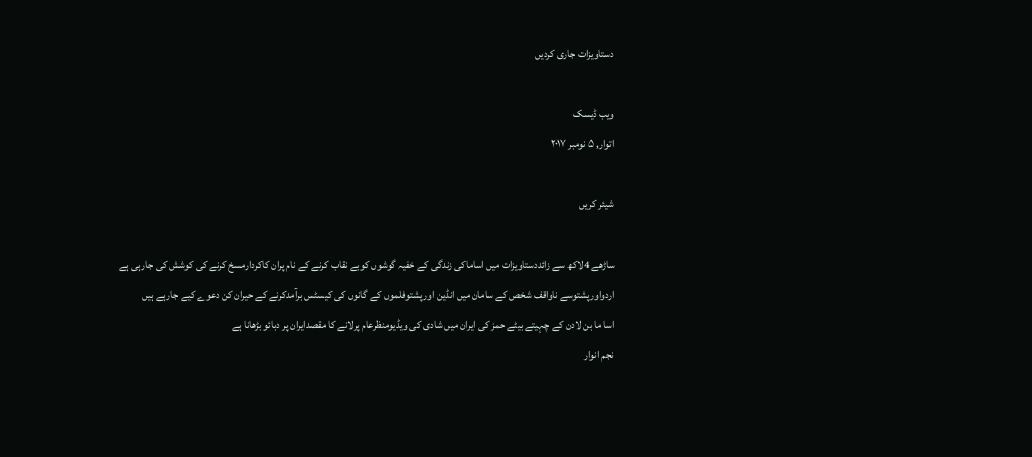دستاویزات جاری کردیں

ویب ڈیسک
اتوار, ۵ نومبر ۲۰۱۷

شیئر کریں

ساڑھے 4لاکھ سے زائددستاویزات میں اساماکی زندگی کے خفیہ گوشوں کوبے نقاب کرنے کے نام پران کاکردارمسخ کرنے کی کوشش کی جارہی ہے
اردواورپشتوسے ناواقف شخص کے سامان میں انڈین اورپشتوفلموں کے گانوں کی کیسٹس برآمدکرنے کے حیران کن دعوے کیے جارہے ہیں
اسا ما بن لادن کے چہیتے بیٹے حمز کی ایران میں شادی کی ویڈیومنظرعام پرلانے کا مقصدایران پر دبائو بڑھانا ہے
نجم انوار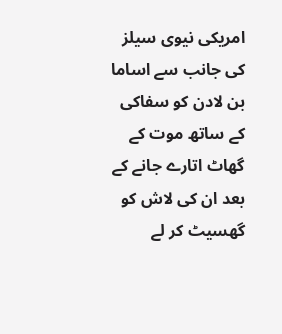امریکی نیوی سیلز کی جانب سے اساما بن لادن کو سفاکی کے ساتھ موت کے گھاٹ اتارے جانے کے بعد ان کی لاش کو گھسیٹ کر لے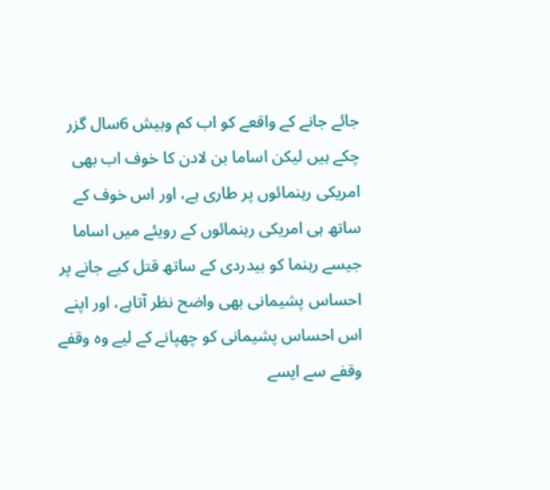جائے جانے کے واقعے کو اب کم وبیش 6سال گزر چکے ہیں لیکن اساما بن لادن کا خوف اب بھی امریکی رہنمائوں پر طاری ہے، اور اس خوف کے ساتھ ہی امریکی رہنمائوں کے رویئے میں اساما جیسے رہنما کو بیدردی کے ساتھ قتل کیے جانے پر احساس پشیمانی بھی واضح نظر آتاہے، اور اپنے اس احساس پشیمانی کو چھپانے کے لیے وہ وقفے وقفے سے ایسے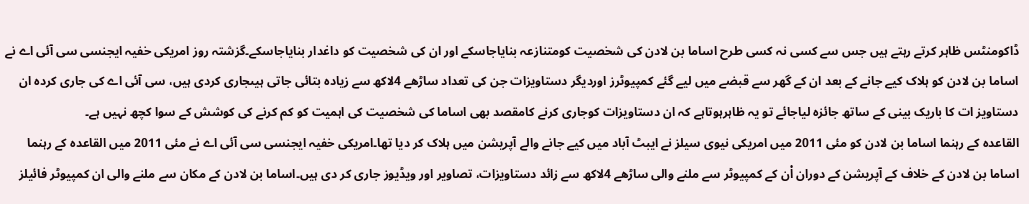ڈاکومنٹس ظاہر کرتے رہتے ہیں جس سے کسی نہ کسی طرح اساما بن لادن کی شخصیت کومتنازعہ بنایاجاسکے اور ان کی شخصیت کو داغدار بنایاجاسکے۔گزشتہ روز امریکی خفیہ ایجنسی سی آئی اے نے اساما بن لادن کو ہلاک کیے جانے کے بعد ان کے گھر سے قبضے میں لیے گئے کمپیوٹرز اوردیگر دستاویزات جن کی تعداد ساڑھے 4لاکھ سے زیادہ بتائی جاتی ہیںجاری کردی ہیں، سی آئی اے کی جاری کردہ ان دستاویز ات کا باریک بینی کے ساتھ جائزہ لیاجائے تو یہ ظاہرہوتاہے کہ ان دستاویزات کوجاری کرنے کامقصد بھی اساما کی شخصیت کی اہمیت کو کم کرنے کی کوشش کے سوا کچھ نہیں ہے۔
القاعدہ کے رہنما اساما بن لادن کو مئی 2011 میں امریکی نیوی سیلز نے ایبٹ آباد میں کیے جانے والے آپریشن میں ہلاک کر دیا تھا۔امریکی خفیہ ایجنسی سی آئی اے نے مئی 2011 میں القاعدہ کے رہنما اساما بن لادن کے خلاف کے آپریشن کے دوران اْن کے کمپیوٹر سے ملنے والی ساڑھے 4لاکھ سے زائد دستاویزات، تصاویر اور ویڈیوز جاری کر دی ہیں۔اساما بن لادن کے مکان سے ملنے والی ان کمپیوٹر فائیلز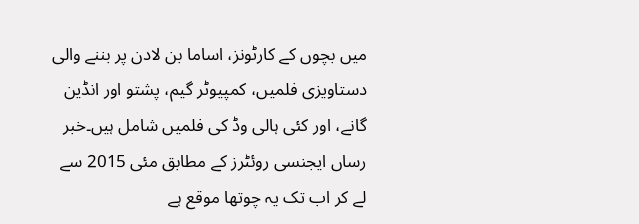میں بچوں کے کارٹونز، اساما بن لادن پر بننے والی دستاویزی فلمیں، کمپیوٹر گیم، پشتو اور انڈین گانے، اور کئی ہالی وڈ کی فلمیں شامل ہیں۔خبر رساں ایجنسی روئٹرز کے مطابق مئی 2015 سے لے کر اب تک یہ چوتھا موقع ہے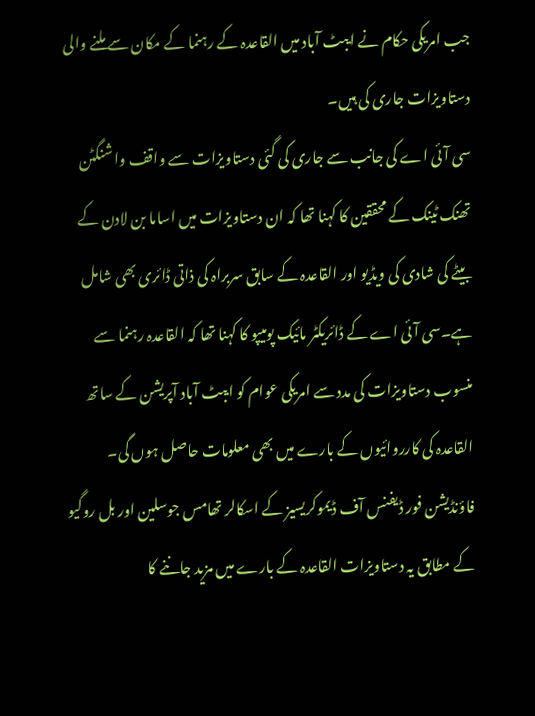جب امریکی حکام نے ایبٹ آباد میں القاعدہ کے رہنما کے مکان سے ملنے والی دستاویزات جاری کی ہیں۔
سی آئی اے کی جانب سے جاری کی گئی دستاویزات سے واقف واشنگٹن تھنک ٹینک کے محققین کا کہنا تھا کہ ان دستاویزات میں اساما بن لادن کے بیٹے کی شادی کی ویڈیو اور القاعدہ کے سابق سربراہ کی ذاتی ڈائری بھی شامل ہے۔سی آئی اے کے ڈائریکٹر مائیک پومیپو کا کہنا تھا کہ القاعدہ رہنما سے منسوب دستاویزات کی مدد سے امریکی عوام کو ایبٹ آباد آپریشن کے ساتھ القاعدہ کی کارروائیوں کے بارے میں بھی معلومات حاصل ہوں گی۔
فاؤنڈیشن فور ڈیفنس آف ڈیموکریسیز کے اسکالر تھامس جوسلین اور بل روگیو کے مطابق یہ دستاویزات القاعدہ کے بارے میں مزید جاننے کا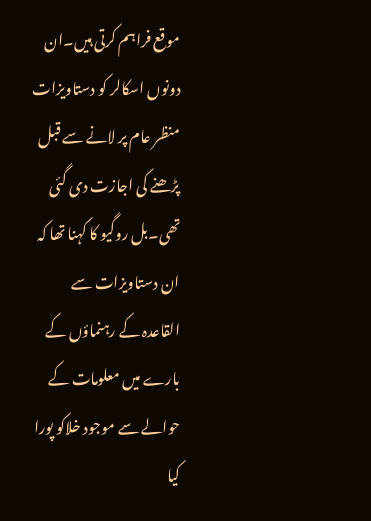موقع فراہم کرتی ہیں۔ان دونوں اسکالر کو دستاویزات منظر عام پر لانے سے قبل پڑھنے کی اجازت دی گئی تھی۔بل روگیو کا کہنا تھا کہ ان دستاویزات سے القاعدہ کے رہنماؤں کے بارے میں معلومات کے حوالے سے موجود خلاکو پورا کیا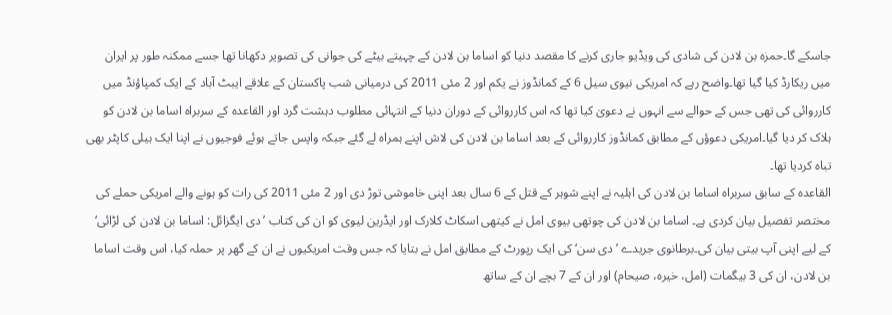جاسکے گا۔حمزہ بن لادن کی شادی کی ویڈیو جاری کرنے کا مقصد دنیا کو اساما بن لادن کے چہیتے بیٹے کی جوانی کی تصویر دکھانا تھا جسے ممکنہ طور پر ایران میں ریکارڈ کیا گیا تھا۔واضح رہے کہ امریکی نیوی سیل 6 کے کمانڈوز نے یکم اور 2 مئی 2011 کی درمیانی شب پاکستان کے علاقے ایبٹ آباد کے ایک کمپاؤنڈ میں کارروائی کی تھی جس کے حوالے سے انہوں نے دعویٰ کیا تھا کہ اس کارروائی کے دوران دنیا کے انتہائی مطلوب دہشت گرد اور القاعدہ کے سربراہ اساما بن لادن کو ہلاک کر دیا گیا۔امریکی دعوؤں کے مطابق کمانڈوز کارروائی کے بعد اساما بن لادن کی لاش اپنے ہمراہ لے گئے جبکہ واپس جاتے ہوئے فوجیوں نے اپنا ایک ہیلی کاپٹر بھی تباہ کردیا تھا۔
القاعدہ کے سابق سربراہ اساما بن لادن کی اہلیہ نے اپنے شوہر کے قتل کے 6 سال بعد اپنی خاموشی توڑ دی اور 2 مئی 2011 کی رات کو ہونے والے امریکی حملے کی مختصر تفصیل بیان کردی ہے۔ اساما بن لادن کی چوتھی بیوی امل نے کیتھی اسکاٹ کلارک اور ایڈرین لیوی کو ان کی کتاب ’دی ایگزائل: اساما بن لادن کی لڑائی‘ کے لیے اپنی آپ بیتی بیان کی۔برطانوی جریدے ’دی سن‘ کی ایک رپورٹ کے مطابق امل نے بتایا کہ جس وقت امریکیوں نے ان کے گھر پر حملہ کیا، اس وقت اساما بن لادن، ان کی 3 بیگمات (امل، خیرہ، صیحام) اور ان کے 7 بچے ان کے ساتھ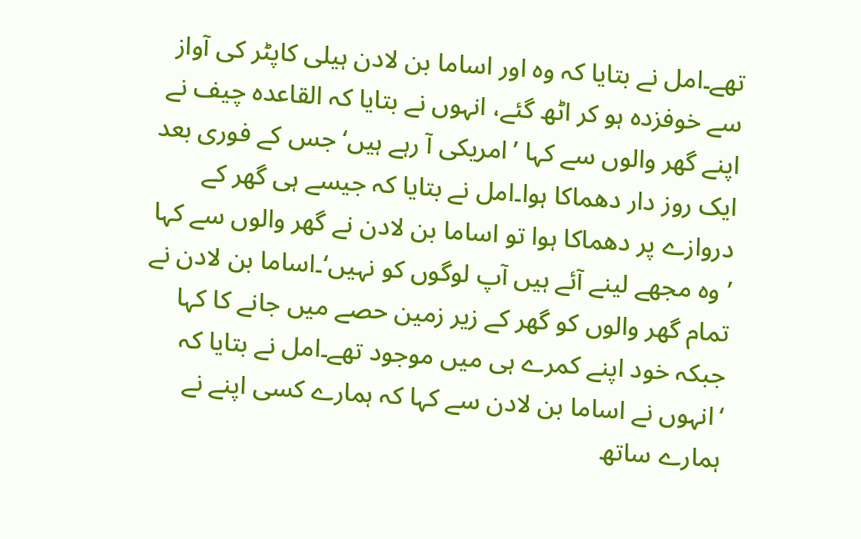تھے۔امل نے بتایا کہ وہ اور اساما بن لادن ہیلی کاپٹر کی آواز سے خوفزدہ ہو کر اٹھ گئے، انہوں نے بتایا کہ القاعدہ چیف نے اپنے گھر والوں سے کہا ’امریکی آ رہے ہیں‘ جس کے فوری بعد ایک روز دار دھماکا ہوا۔امل نے بتایا کہ جیسے ہی گھر کے دروازے پر دھماکا ہوا تو اساما بن لادن نے گھر والوں سے کہا ’وہ مجھے لینے آئے ہیں آپ لوگوں کو نہیں‘۔اساما بن لادن نے تمام گھر والوں کو گھر کے زیر زمین حصے میں جانے کا کہا جبکہ خود اپنے کمرے ہی میں موجود تھے۔امل نے بتایا کہ ‘انہوں نے اساما بن لادن سے کہا کہ ہمارے کسی اپنے نے ہمارے ساتھ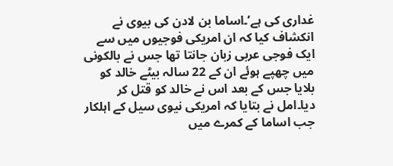غداری کی ہے’۔اساما بن لادن کی بیوی نے انکشاف کیا کہ ان امریکی فوجیوں میں سے ایک فوجی عربی زبان جانتا تھا جس نے بالکونی میں چھپے ہوئے ان کے 22 سالہ بیٹے خالد کو بلایا جس کے بعد اس نے خالد کو قتل کر دیا۔امل نے بتایا کہ امریکی نیوی سیل کے اہلکار جب اساما کے کمرے میں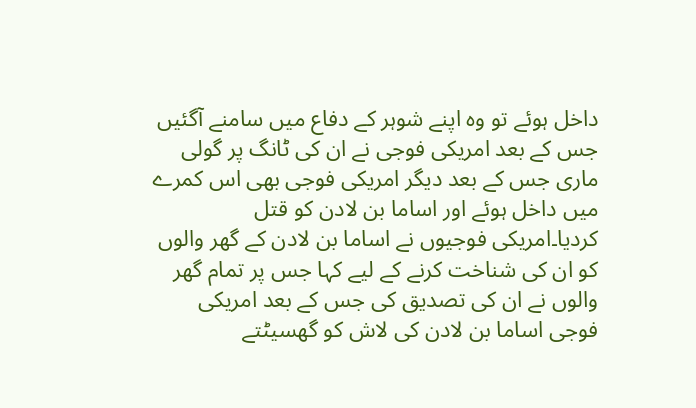داخل ہوئے تو وہ اپنے شوہر کے دفاع میں سامنے آگئیں جس کے بعد امریکی فوجی نے ان کی ٹانگ پر گولی ماری جس کے بعد دیگر امریکی فوجی بھی اس کمرے میں داخل ہوئے اور اساما بن لادن کو قتل کردیا۔امریکی فوجیوں نے اساما بن لادن کے گھر والوں کو ان کی شناخت کرنے کے لیے کہا جس پر تمام گھر والوں نے ان کی تصدیق کی جس کے بعد امریکی فوجی اساما بن لادن کی لاش کو گھسیٹتے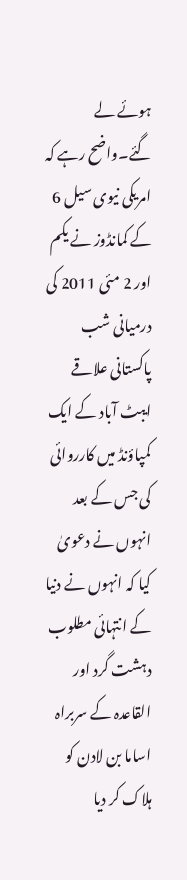ہوئے لے گئے۔واضح رہے کہ امریکی نیوی سیل 6 کے کمانڈوز نے یکم اور 2 مئی 2011 کی درمیانی شب پاکستانی علاقے ایبٹ آباد کے ایک کمپاؤنڈ میں کارروائی کی جس کے بعد انہوں نے دعویٰ کیا کہ انہوں نے دنیا کے انتہائی مطلوب دہشت گرد اور القاعدہ کے سربراہ اساما بن لادن کو ہلاک کر دیا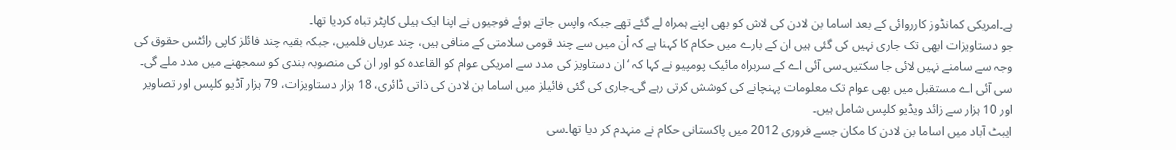ہے۔امریکی کمانڈوز کارروائی کے بعد اساما بن لادن کی لاش کو بھی اپنے ہمراہ لے گئے تھے جبکہ واپس جاتے ہوئے فوجیوں نے اپنا ایک ہیلی کاپٹر تباہ کردیا تھا۔
جو دستاویزات ابھی تک جاری نہیں کی گئی ہیں ان کے بارے میں حکام کا کہنا ہے کہ اْن میں سے چند قومی سلامتی کے منافی ہیں، چند عریاں فلمیں، جبکہ بقیہ چند فائلز کاپی رائٹس حقوق کی وجہ سے سامنے نہیں لائی جا سکتیں۔سی آئی اے کے سربراہ مائیک پومپیو نے کہا کہ ‘ان دستاویز کی مدد سے امریکی عوام کو القاعدہ کو اور ان کی منصوبہ بندی کو سمجھنے میں مدد ملے گی۔ سی آئی اے مستقبل میں بھی عوام تک معلومات پہنچانے کی کوشش کرتی رہے گی۔جاری کی گئی فائیلز میں اساما بن لادن کی ذاتی ڈائری، 18 ہزار دستاویزات، 79 ہزار آڈیو کلپس اور تصاویر اور 10 ہزار سے زائد ویڈیو کلپس شامل ہیں۔
ایبٹ آباد میں اساما بن لادن کا مکان جسے فروری 2012 میں پاکستانی حکام نے منہدم کر دیا تھا۔سی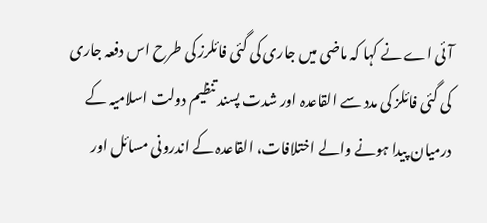آئی اے نے کہا کہ ماضی میں جاری کی گئی فائلرز کی طرح اس دفعہ جاری کی گئی فائلز کی مدد سے القاعدہ اور شدت پسند تنظیم دولت اسلامیہ کے درمیان پیدا ہونے والے اختلافات، القاعدہ کے اندرونی مسائل اور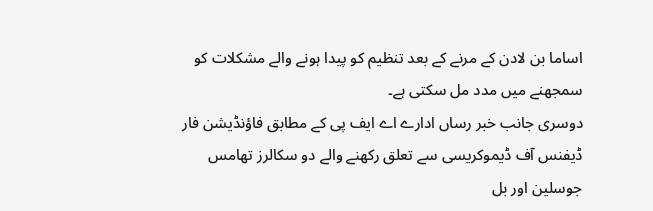اساما بن لادن کے مرنے کے بعد تنظیم کو پیدا ہونے والے مشکلات کو سمجھنے میں مدد مل سکتی ہے۔
دوسری جانب خبر رساں ادارے اے ایف پی کے مطابق فاؤنڈیشن فار ڈیفنس آف ڈیموکریسی سے تعلق رکھنے والے دو سکالرز تھامس جوسلین اور بل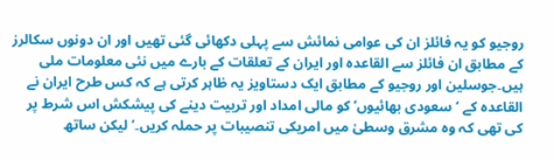روجیو کو یہ فائلز ان کی عوامی نمائش سے پہلی دکھائی گئی تھیں اور ان دونوں سکالرز کے مطابق ان فائلز سے القاعدہ اور ایران کے تعلقات کے بارے میں نئی معلومات ملی ہیں۔جوسلین اور روجیو کے مطابق ایک دستاویز یہ ظاہر کرتی ہے کہ کس طرح ایران نے القاعدہ کے ‘سعودی بھائیوں’ کو مالی امداد اور تربیت دینے کی پیشکش اس شرط پر کی تھی کہ وہ مشرق وسطیٰ میں امریکی تنصیبات پر حملہ کریں۔’لیکن ساتھ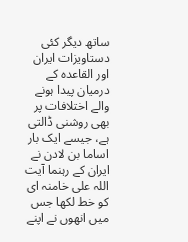ساتھ دیگر کئی دستاویزات ایران اور القاعدہ کے درمیان پیدا ہونے والے اختلافات پر بھی روشنی ڈالتی ہے، جیسے ایک بار اساما بن لادن نے ایران کے رہنما آیت اللہ علی خامنہ ای کو خط لکھا جس میں انھوں نے اپنے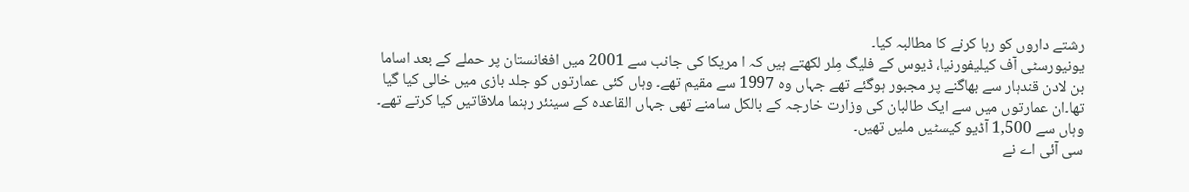رشتے داروں کو رہا کرنے کا مطالبہ کیا۔
یونیورسٹی آف کیلیفورنیا، ڈیوس کے فلیگ مِلر لکھتے ہیں کہ ا مریکا کی جانب سے 2001 میں افغانستان پر حملے کے بعد اساما بن لادن قندہار سے بھاگنے پر مجبور ہوگئے تھے جہاں وہ 1997 سے مقیم تھے۔ وہاں کئی عمارتوں کو جلد بازی میں خالی کیا گیا تھا۔ان عمارتوں میں سے ایک طالبان کی وزارت خارجہ کے بالکل سامنے تھی جہاں القاعدہ کے سینئر رہنما ملاقاتیں کیا کرتے تھے۔ وہاں سے 1,500 آڈیو کیسٹیں ملیں تھیں۔
سی آئی اے نے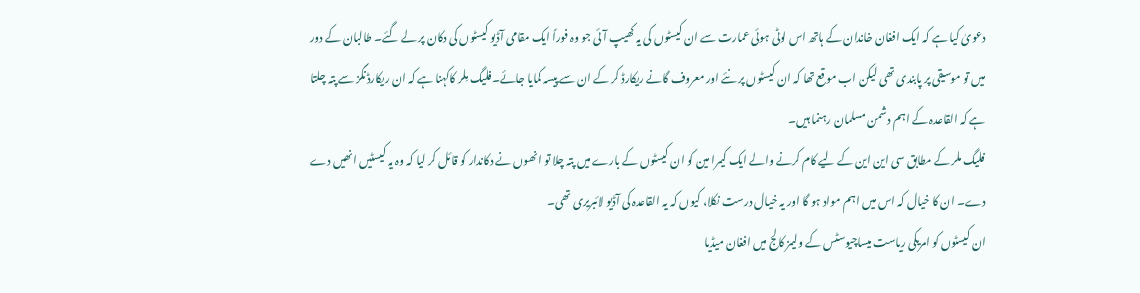دعویٰ کیا ہے کہ ایک افغان خاندان کے ہاتھ اس لوٹی ہوئی عمارت سے ان کیسٹوں کی یہ کھیپ آئی جو وہ فوراً ایک مقامی آڈیو کیسٹوں کی دکان پر لے گئے۔ طالبان کے دور میں تو موسیقی پر پابندی تھی لیکن اب موقع تھا کہ ان کیسٹوں پر نئے اور معروف گانے ریکارڈ کر کے ان سے پیسہ کمایا جائے۔فلیگ مِلر کاکہنا ہے کہ ان ریکارڈنگز سے پتہ چلتا ہے کہ القاعدہ کے اہم دشمن مسلمان رہنما ہیں۔
فلیگ ملر کے مطابق سی این این کے لیے کام کرنے والے ایک کیمرا مین کو ان کیسٹوں کے بارے میں پتہ چلا تو انھوں نے دکاندار کو قائل کر لیا کہ وہ یہ کیسٹیں انھیں دے دے۔ ان کا خیال کہ اس میں اہم مواد ہو گا اور یہ خیال درست نکلا، کیوں کہ یہ القاعدہ کی آڈیو لائبریری تھی۔
ان کیسٹوں کو امریکی ریاست میساچیوسٹس کے ولیمز کالج میں افغان میڈیا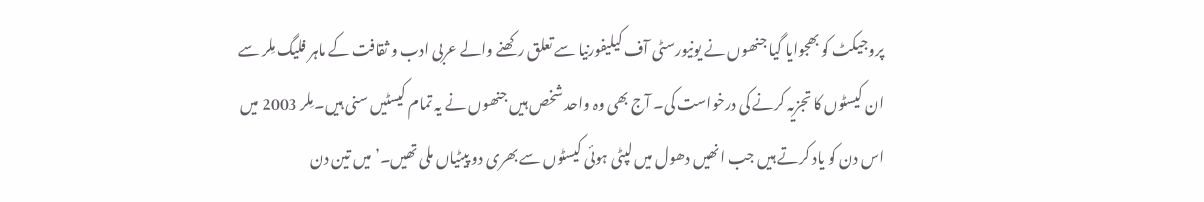پروجیکٹ کو بھجوایا گیا جنھوں نے یونیورسٹی آف کیلیفورنیا سے تعلق رکھنے والے عربی ادب و ثقافت کے ماہر فلیگ مِلر سے ان کیسٹوں کا تجزیہ کرنے کی درخواست کی۔ آج بھی وہ واحد شخص ہیں جنھوں نے یہ تمام کیسٹیں سنی ہیں۔مِلر 2003 میں اس دن کو یاد کرتے ہیں جب انھیں دھول میں لپٹی ہوئی کیسٹوں سے بھری دو پیٹیاں ملی تھیں۔’میں تین دن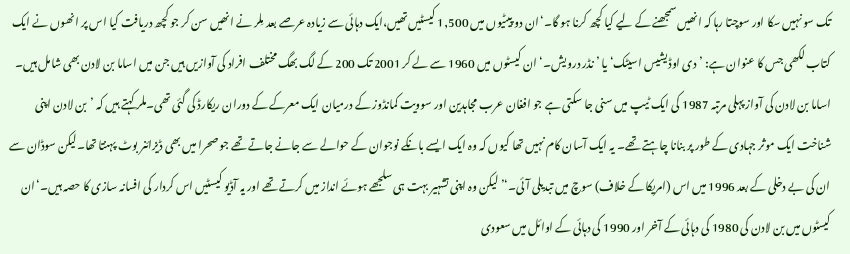تک سو نہیں سکا اور سوچتا رہا کہ انھیں سمجھنے کے لیے کیا کچھ کرنا ہو گا۔‘ان دو پیٹیوں میں 1,500 کیسٹیں تھیں،ایک دہائی سے زیادہ عرصے بعد مِلر نے انھیں سن کر جو کچھ دریافت کیا اس پر انھوں نے ایک کتاب لکھی جس کا عنوان ہے: ’دی اوڈیشیس اسیٹک‘ یا ’نڈر درویش۔‘ ان کیسٹوں میں 1960 سے لے کر 2001 تک 200 کے لگ بھگ مختلف افراد کی آوازیں ہیں جن میں اساما بن لادن بھی شامل ہیں۔
اساما بن لادن کی آواز پہلی مرتبہ 1987 کی ایک ٹیپ میں سنی جا سکتی ہے جو افغان عرب مجاہدین اور سوویت کمانڈوز کے درمیان ایک معرکے کے دوران ریکارڈ کی گئی تھی۔ملر کہتے ہیں کہ ’بن لادن اپنی شناخت ایک موثر جہادی کے طور پر بنانا چاہتے تھے۔ یہ ایک آسان کام نہیں تھا کیوں کہ وہ ایک ایسے بانکے نوجوان کے حوالے سے جانے جاتے تھے جو صحرا میں بھی ڈیزائنر بوٹ پہنتا تھا۔لیکن سوڈان سے ان کی بے دخلی کے بعد 1996 میں اس (امریکا کے خلاف) سوچ میں تبدیلی آئی۔‘’لیکن وہ اپنی تشہیر بہت ہی سلجھے ہوئے انداز میں کرتے تھے اور یہ آڈیو کیسٹیں اس کردار کی افسانہ سازی کا حصہ ہیں۔‘ان کیسٹوں میں بن لادن کی 1980 کی دہائی کے آخر اور 1990 کی دہائی کے اوائل میں سعودی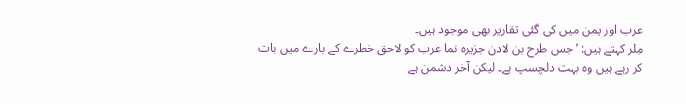عرب اور یمن میں کی گئی تقاریر بھی موجود ہیں۔
مِلر کہتے ہیں: ’جس طرح بن لادن جزیرہ نما عرب کو لاحق خطرے کے بارے میں بات کر رہے ہیں وہ بہت دلچسپ ہے۔ لیکن آخر دشمن ہے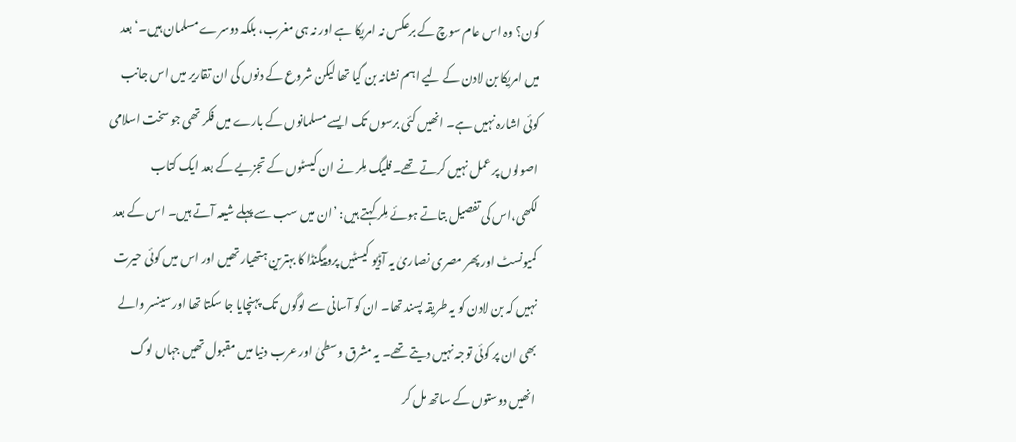کون؟ وہ اس عام سوچ کے برعکس نہ امریکا ہے اور نہ ہی مغرب، بلکہ دوسرے مسلمان ہیں۔‘بعد میں امریکا بن لادن کے لیے اہم نشانہ بن گیا تھا لیکن شروع کے دنوں کی ان تقاریر میں اس جانب کوئی اشارہ نہیں ہے۔ انھیں کئی برسوں تک ایسے مسلمانوں کے بارے میں فکر تھی جو سخت اسلامی اصولوں پر عمل نہیں کرتے تھے۔فلیگ مِلر نے ان کیسٹوں کے تجزیے کے بعد ایک کتاب لکھی،اس کی تفصیل بتاتے ہوئے مِلر کہتے ہیں: ’ان میں سب سے پہلے شیعہ آتے ہیں۔ اس کے بعد کمیونسٹ اور پھر مصری نصاریٰ یہ آڈیو کیسٹیں پروپیگنڈا کا بہترین ہتھیار تھیں اور اس میں کوئی حیرت نہیں کہ بن لادن کو یہ طریقہ پسند تھا۔ ان کو آسانی سے لوگوں تک پہنچایا جا سکتا تھا اور سینسر والے بھی ان پر کوئی توجہ نہیں دیتے تھے۔ یہ مشرق وسطیٰ اور عرب دنیا میں مقبول تھیں جہاں لوگ انھیں دوستوں کے ساتھ مل کر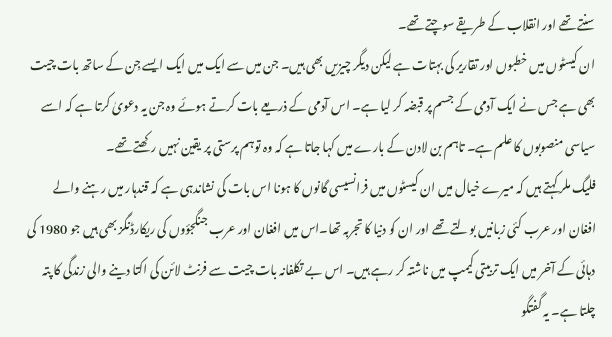سنتے تھے اور انقلاب کے طریقے سوچتے تھے۔
ان کیسٹوں میں خطبوں اور تقاریر کی بہتات ہے لیکن دیگر چیزیں بھی ہیں۔ جن میں سے ایک میں ایک ایسے جِن کے ساتھ بات چیت بھی ہے جس نے ایک آدمی کے جسم پر قبضہ کر لیا ہے۔ اس آدمی کے ذریعے بات کرتے ہوئے وہ جن یہ دعویٰ کرتا ہے کہ اسے سیاسی منصوبوں کا علم ہے۔ تاہم بن لادن کے بارے میں کہا جاتا ہے کہ وہ توہم پرستی پر یقین نہیں رکھتے تھے۔
فلیگ ملر کہتے ہیں کہ میرے خیال میں ان کیسٹوں میں فرانسیسی گانوں کا ہونا اس بات کی نشاندہی ہے کہ قندہار میں رہنے والے افغان اور عرب کئی زبانیں بولتے تھے اور ان کو دنیا کا تجربہ تھا۔اس میں افغان اور عرب جنگجؤوں کی ریکارڈنگز بھی ہیں جو 1980 کی دہائی کے آخر میں ایک تربیتی کیمپ میں ناشتہ کر رہے ہیں۔ اس بے تکلفانہ بات چیت سے فرنٹ لائن کی اکتا دینے والی زندگی کا پتہ چلتا ہے۔ یہ گفتگو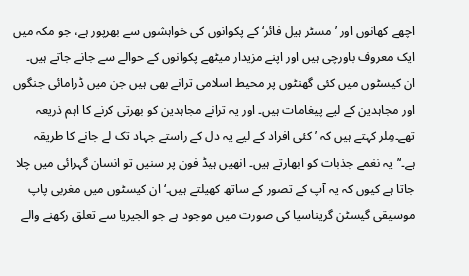اچھے کھانوں اور ’مسٹر ہیل فائر‘ کے پکوانوں کی خواہشوں سے بھرپور ہے، جو مکہ میں ایک معروف باورچی ہیں اور اپنے مزیدار میٹھے پکوانوں کے حوالے سے جانے جاتے ہیں۔
ان کیسٹوں میں کئی گھنٹوں پر محیط اسلامی ترانے بھی ہیں جن میں ڈرامائی جنگوں اور مجاہدین کے لیے پیغامات ہیں۔ اور یہ ترانے مجاہدین کو بھرتی کرنے کا اہم ذریعہ تھے۔مِلر کہتے ہیں کہ ’کئی افراد کے لیے یہ دل کے راستے جہاد تک لے جانے کا طریقہ ہے۔‘’یہ نغمے جذبات کو ابھارتے ہیں۔ انھیں ہیڈ فون پر سنیں تو انسان گہرائی میں چلا جاتا ہے کیوں کہ یہ آپ کے تصور کے ساتھ کھیلتے ہیں۔‘ان کیسٹوں میں مغربی پاپ موسیقی گیسٹن گریناسیا کی صورت میں موجود ہے جو الجیریا سے تعلق رکھنے والے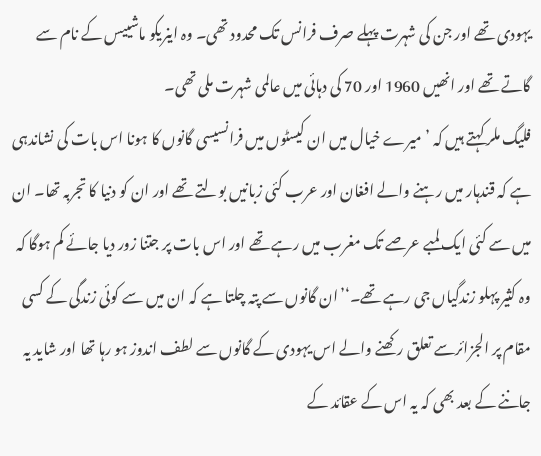یہودی تھے اور جن کی شہرت پہلے صرف فرانس تک محدود تھی۔ وہ اینریکو ماشییس کے نام سے گاتے تھے اور انھیں 1960 اور 70 کی دہائی میں عالمی شہرت ملی تھی۔
فلیگ ملر کہتے ہیں کہ ’میرے خیال میں ان کیسٹوں میں فرانسیسی گانوں کا ہونا اس بات کی نشاندہی ہے کہ قندہار میں رہنے والے افغان اور عرب کئی زبانیں بولتے تھے اور ان کو دنیا کا تجربہ تھا۔ ان میں سے کئی ایک لمبے عرصے تک مغرب میں رہے تھے اور اس بات پر جتنا زور دیا جائے کم ہوگا کہ وہ کثیر پہلو زندگیاں جی رہے تھے۔‘’ان گانوں سے پتہ چلتا ہے کہ ان میں سے کوئی زندگی کے کسی مقام پر الجزائرسے تعلق رکھنے والے اس یہودی کے گانوں سے لطف اندوز ہو رہا تھا اور شاید یہ جاننے کے بعد بھی کہ یہ اس کے عقائد کے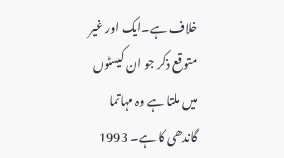خلاف ہے۔ایک اور غیر متوقع ذکر جو ان کیسٹوں میں ملتا ہے وہ مہاتما گاندھی کا ہے۔ 1993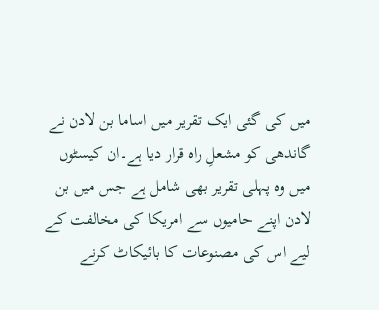میں کی گئی ایک تقریر میں اساما بن لادن نے گاندھی کو مشعلِ راہ قرار دیا ہے۔ان کیسٹوں میں وہ پہلی تقریر بھی شامل ہے جس میں بن لادن اپنے حامیوں سے امریکا کی مخالفت کے لیے اس کی مصنوعات کا بائیکاٹ کرنے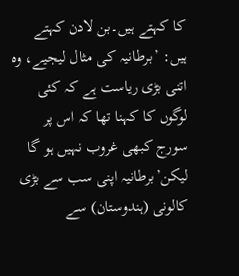کا کہتے ہیں۔بن لادن کہتے ہیں: ’برطانیہ کی مثال لیجیے، وہ اتنی بڑی ریاست ہے کہ کئی لوگوں کا کہنا تھا کہ اس پر سورج کبھی غروب نہیں ہو گا لیکن’برطانیہ اپنی سب سے بڑی کالونی (ہندوستان) سے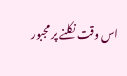اس وقت نکلنے پر مجبور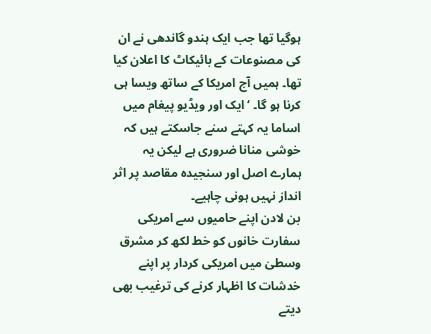ہوگیا تھا جب ایک ہندو گاندھی نے ان کی مصنوعات کے بائیکاٹ کا اعلان کیا تھا۔ ہمیں آج امریکا کے ساتھ ویسا ہی کرنا ہو گا۔ ‘ایک اور ویڈیو پیغام میں اساما یہ کہتے سنے جاسکتے ہیں کہ خوشی منانا ضروری ہے لیکن یہ ہمارے اصل اور سنجیدہ مقاصد پر اثر انداز نہیں ہونی چاہیے۔
بن لادن اپنے حامیوں سے امریکی سفارت خانوں کو خط لکھ کر مشرق وسطیٰ میں امریکی کردار پر اپنے خدشات کا اظہار کرنے کی ترغیب بھی دیتے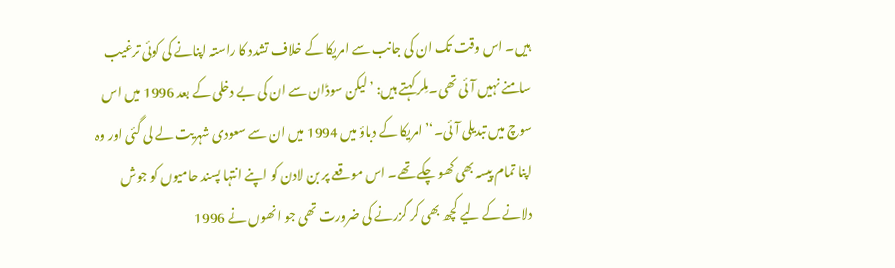ہیں۔ اس وقت تک ان کی جانب سے امریکا کے خلاف تشدد کا راستہ اپنانے کی کوئی ترغیب سامنے نہیں آئی تھی۔مِلر کہتے ہیں: ’لیکن سوڈان سے ان کی بے دخلی کے بعد 1996 میں اس سوچ میں تبدیلی آئی۔‘’امریکا کے دباؤ میں 1994 میں ان سے سعودی شہریت لے لی گئی اور وہ اپنا تمام پیسہ بھی کھو چکے تھے۔ اس موقعے پر بن لادن کو اپنے انتہا پسند حامیوں کو جوش دلانے کے لیے کچھ بھی کر گزرنے کی ضرورت تھی جو انھوں نے 1996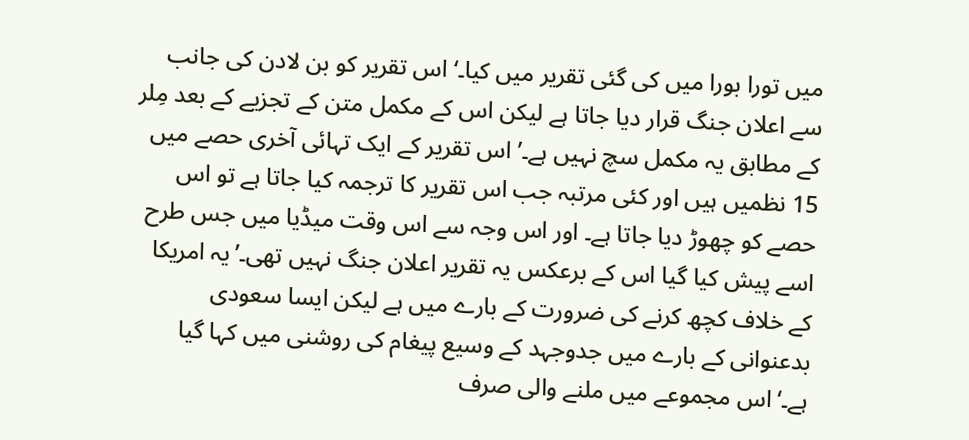میں تورا بورا میں کی گئی تقریر میں کیا۔‘اس تقریر کو بن لادن کی جانب سے اعلان جنگ قرار دیا جاتا ہے لیکن اس کے مکمل متن کے تجزیے کے بعد مِلر کے مطابق یہ مکمل سچ نہیں ہے۔’اس تقریر کے ایک تہائی آخری حصے میں 15 نظمیں ہیں اور کئی مرتبہ جب اس تقریر کا ترجمہ کیا جاتا ہے تو اس حصے کو چھوڑ دیا جاتا ہے۔ اور اس وجہ سے اس وقت میڈیا میں جس طرح اسے پیش کیا گیا اس کے برعکس یہ تقریر اعلان جنگ نہیں تھی۔’یہ امریکا کے خلاف کچھ کرنے کی ضرورت کے بارے میں ہے لیکن ایسا سعودی بدعنوانی کے بارے میں جدوجہد کے وسیع پیغام کی روشنی میں کہا گیا ہے۔‘اس مجموعے میں ملنے والی صرف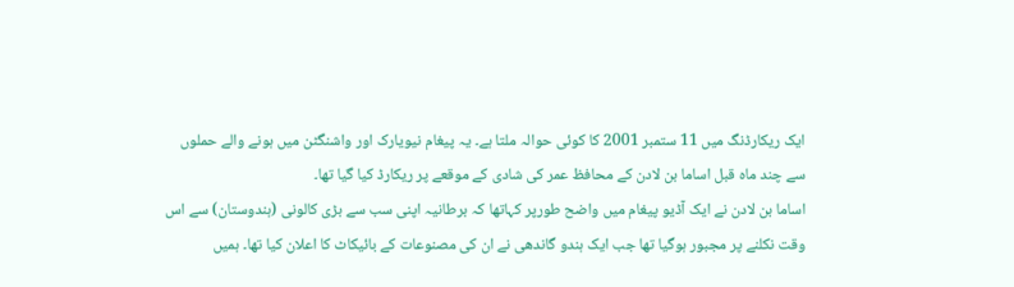ایک ریکارڈنگ میں 11 ستمبر 2001 کا کوئی حوالہ ملتا ہے۔ یہ پیغام نیویارک اور واشنگٹن میں ہونے والے حملوں سے چند ماہ قبل اساما بن لادن کے محافظ عمر کی شادی کے موقعے پر ریکارڈ کیا گیا تھا۔
اساما بن لادن نے ایک آڈیو پیغام میں واضح طورپر کہاتھا کہ برطانیہ اپنی سب سے بڑی کالونی (ہندوستان) سے اس وقت نکلنے پر مجبور ہوگیا تھا جب ایک ہندو گاندھی نے ان کی مصنوعات کے بائیکاٹ کا اعلان کیا تھا۔ ہمیں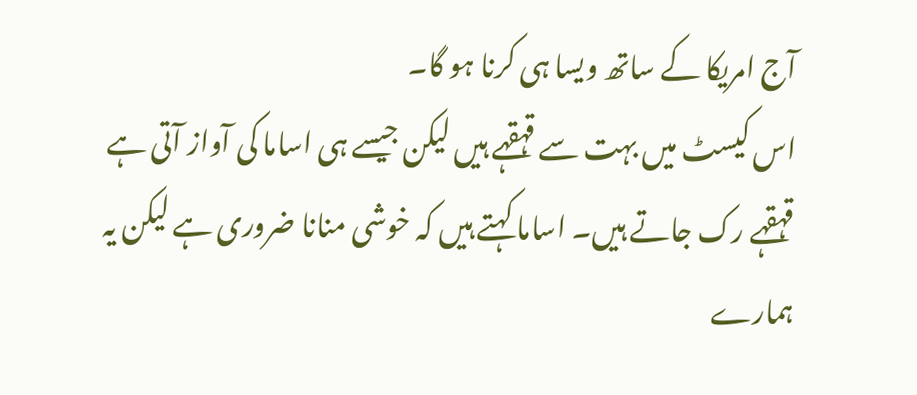آج امریکا کے ساتھ ویسا ہی کرنا ہو گا۔
اس کیسٹ میں بہت سے قہقہے ہیں لیکن جیسے ہی اساما کی آواز آتی ہے قہقہے رک جاتے ہیں۔ اساما کہتے ہیں کہ خوشی منانا ضروری ہے لیکن یہ ہمارے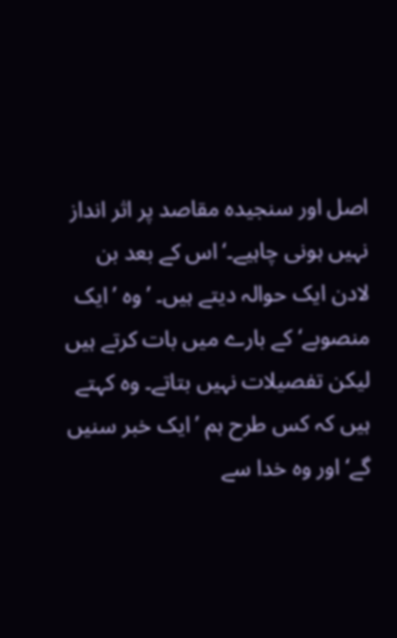اصل اور سنجیدہ مقاصد پر اثر انداز نہیں ہونی چاہیے۔‘اس کے بعد بن لادن ایک حوالہ دیتے ہیں۔ ’وہ ’ایک منصوبے‘ کے بارے میں بات کرتے ہیں لیکن تفصیلات نہیں بتاتے۔ وہ کہتے ہیں کہ کس طرح ہم ’ایک خبر سنیں گے‘ اور وہ خدا سے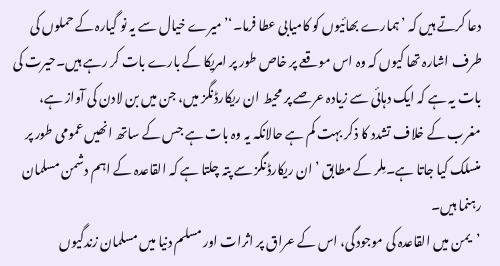دعا کرتے ہیں کہ ’ہمارے بھائیوں کو کامیابی عطا فرما۔‘’میرے خیال سے یہ نو گیارہ کے حملوں کی طرف اشارہ تھا کیوں کہ وہ اس موقعے پر خاص طور پر امریکا کے بارے بات کر رہے ہیں۔حیرت کی بات یہ ہے کہ ایک دہائی سے زیادہ عرصے پر محیط ان ریکارڈنگز میں، جن میں بن لادن کی آواز ہے، مغرب کے خلاف تشدد کا ذکر بہت کم ہے حالانکہ یہ وہ بات ہے جس کے ساتھ انھیں عمومی طور پر منسلک کیا جاتا ہے۔مِلر کے مطابق ’ان ریکارڈنگز سے پتہ چلتا ہے کہ القاعدہ کے اہم دشمن مسلمان رہنما ہیں۔
’یمن میں القاعدہ کی موجودگی، اس کے عراق پر اثرات اور مسلم دنیا میں مسلمان زندگیوں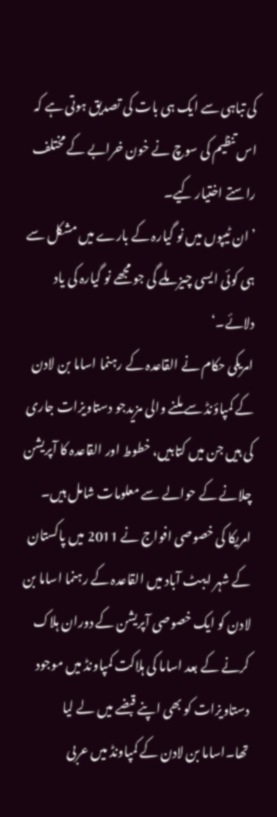کی تباہی سے ایک ہی بات کی تصدیق ہوتی ہے کہ اس تنظیم کی سوچ نے خون خرابے کے مختلف راستے اختیار کیے۔
’ان ٹیپوں میں نو گیارہ کے بارے میں مشکل سے ہی کوئی ایسی چیز ملے گی جو مجھے نو گیارہ کی یاد دلائے۔‘
امریکی حکام نے القاعدہ کے رہنما اساما بن لادن کے کمپاؤنڈ سے ملنے والی مزیدجو دستاویزات جاری کی ہیں جن میں کتابیں، خطوط اور القاعدہ کا آپریشن چلانے کے حوالے سے معلومات شامل ہیں۔
امریکا کی خصوصی افواج نے 2011 میں پاکستان کے شہر ایبٹ آباد میں القاعدہ کے رہنما اساما بن لادن کو ایک خصوصی آپریشن کے دوران ہلاک کرنے کے بعد اساما کی ہلاکت کمپاونڈ میں موجود دستاویزات کو بھی اپنے قبضے میں لے لیا تھا۔اساما بن لادن کے کمپاونڈ میں عربی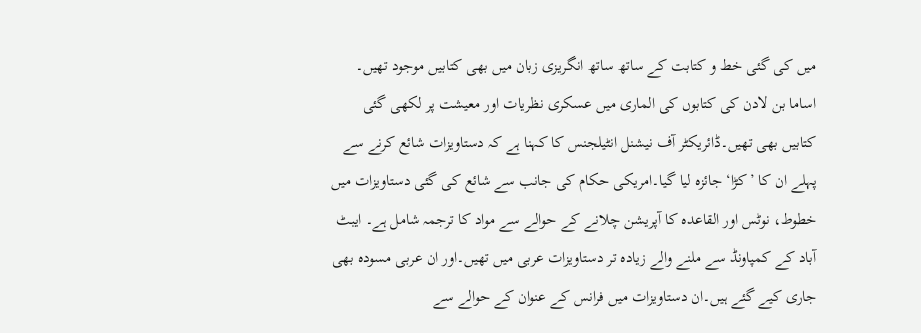میں کی گئی خط و کتابت کے ساتھ ساتھ انگریزی زبان میں بھی کتابیں موجود تھیں۔ اساما بن لادن کی کتابوں کی الماری میں عسکری نظریات اور معیشت پر لکھی گئی کتابیں بھی تھیں۔ڈائریکٹر آف نیشنل انٹیلجنس کا کہنا ہے کہ دستاویزات شائع کرنے سے پہلے ان کا ’کڑا‘ جائزہ لیا گیا۔امریکی حکام کی جانب سے شائع کی گئی دستاویزات میں خطوط، نوٹس اور القاعدہ کا آپریشن چلانے کے حوالے سے مواد کا ترجمہ شامل ہے۔ ایبٹ آباد کے کمپاونڈ سے ملنے والے زیادہ تر دستاویزات عربی میں تھیں۔اور ان عربی مسودہ بھی جاری کیے گئے ہیں۔ان دستاویزات میں فرانس کے عنوان کے حوالے سے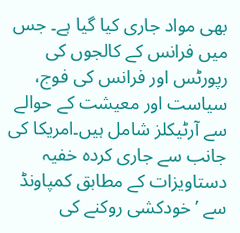بھی مواد جاری کیا گیا ہے۔ جس میں فرانس کے کالجوں کی رپورٹس اور فرانس کی فوج، سیاست اور معیشت کے حوالے سے آرٹیکلز شامل ہیں۔امریکا کی جانب سے جاری کردہ خفیہ دستاویزات کے مطابق کمپاونڈ سے ’خودکشی روکنے کی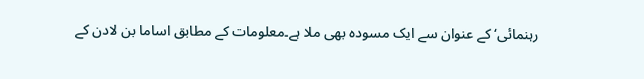رہنمائی‘ کے عنوان سے ایک مسودہ بھی ملا ہے۔معلومات کے مطابق اساما بن لادن کے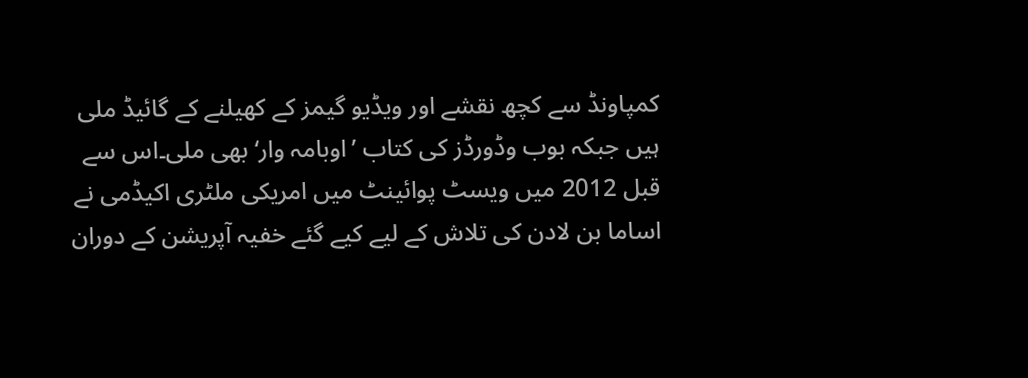کمپاونڈ سے کچھ نقشے اور ویڈیو گیمز کے کھیلنے کے گائیڈ ملی ہیں جبکہ بوب وڈورڈز کی کتاب ’اوبامہ وار‘ بھی ملی۔اس سے قبل 2012 میں ویسٹ پوائینٹ میں امریکی ملٹری اکیڈمی نے اساما بن لادن کی تلاش کے لیے کیے گئے خفیہ آپریشن کے دوران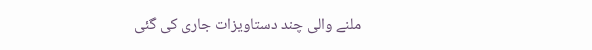ملنے والی چند دستاویزات جاری کی گئی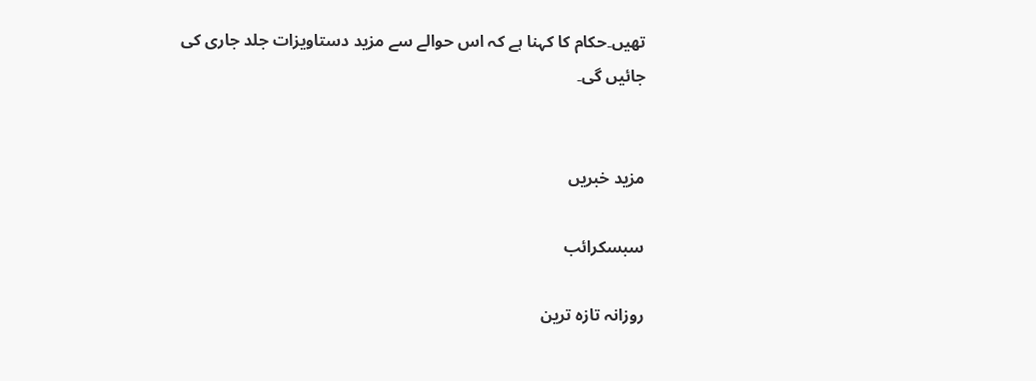تھیں۔حکام کا کہنا ہے کہ اس حوالے سے مزید دستاویزات جلد جاری کی جائیں گی۔


مزید خبریں

سبسکرائب

روزانہ تازہ ترین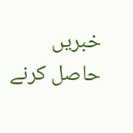خبریں حاصل کرنے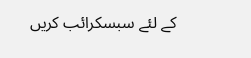کے لئے سبسکرائب کریں